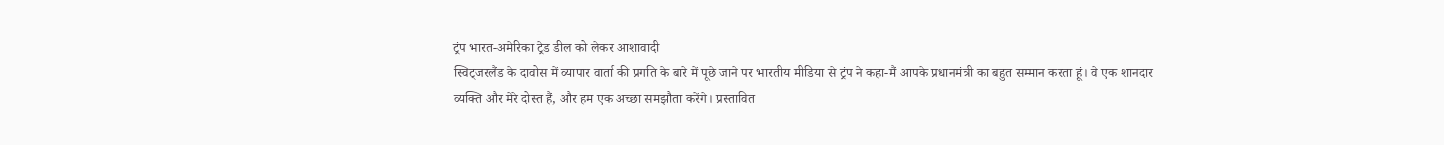ट्रंप भारत-अमेरिका ट्रेड डील को लेकर आशावादी
स्विट्जरलैंड के दावोस में व्यापार वार्ता की प्रगति के बारे में पूछे जाने पर भारतीय मीडिया से ट्रंप ने कहा-मैं आपके प्रधानमंत्री का बहुत सम्मान करता हूं। वे एक शानदार व्यक्ति और मेरे दोस्त हैं, और हम एक अच्छा समझौता करेंगे। प्रस्तावित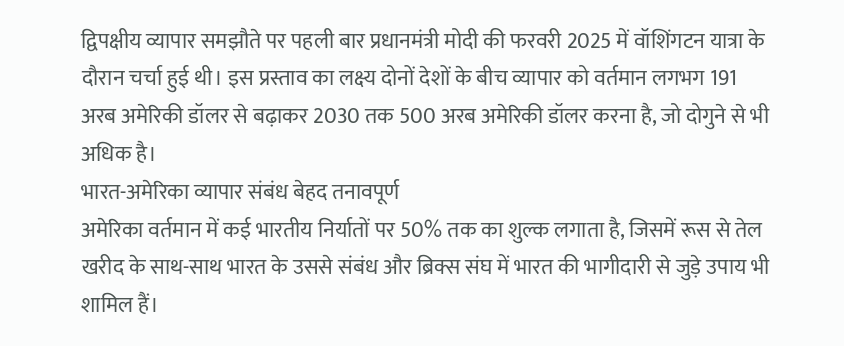द्विपक्षीय व्यापार समझौते पर पहली बार प्रधानमंत्री मोदी की फरवरी 2025 में वॉशिंगटन यात्रा के दौरान चर्चा हुई थी। इस प्रस्ताव का लक्ष्य दोनों देशों के बीच व्यापार को वर्तमान लगभग 191 अरब अमेरिकी डॉलर से बढ़ाकर 2030 तक 500 अरब अमेरिकी डॉलर करना है, जो दोगुने से भी अधिक है।
भारत-अमेरिका व्यापार संबंध बेहद तनावपूर्ण
अमेरिका वर्तमान में कई भारतीय निर्यातों पर 50% तक का शुल्क लगाता है, जिसमें रूस से तेल खरीद के साथ-साथ भारत के उससे संबंध और ब्रिक्स संघ में भारत की भागीदारी से जुड़े उपाय भी शामिल हैं।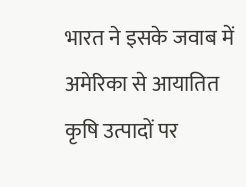भारत ने इसके जवाब में अमेरिका से आयातित कृषि उत्पादों पर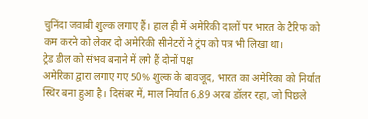चुनिंदा जवाबी शुल्क लगाए हैं। हाल ही में अमेरिकी दालों पर भारत के टैरिफ को कम करने को लेकर दो अमेरिकी सीनेटरों ने ट्रंप को पत्र भी लिखा था।
ट्रेड डील को संभव बनाने में लगे हैं दोनों पक्ष
अमेरिका द्वारा लगाए गए 50% शुल्क के बावजूद, भारत का अमेरिका को निर्यात स्थिर बना हुआ है। दिसंबर में, माल निर्यात 6.89 अरब डॉलर रहा, जो पिछले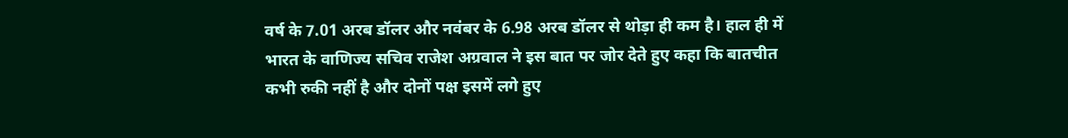वर्ष के 7.01 अरब डॉलर और नवंबर के 6.98 अरब डॉलर से थोड़ा ही कम है। हाल ही में भारत के वाणिज्य सचिव राजेश अग्रवाल ने इस बात पर जोर देते हुए कहा कि बातचीत कभी रुकी नहीं है और दोनों पक्ष इसमें लगे हुए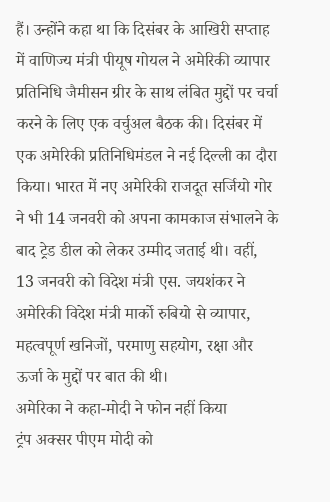हैं। उन्होंने कहा था कि दिसंबर के आखिरी सप्ताह में वाणिज्य मंत्री पीयूष गोयल ने अमेरिकी व्यापार प्रतिनिधि जैमीसन ग्रीर के साथ लंबित मुद्दों पर चर्चा करने के लिए एक वर्चुअल बैठक की। दिसंबर में एक अमेरिकी प्रतिनिधिमंडल ने नई दिल्ली का दौरा किया। भारत में नए अमेरिकी राजदूत सर्जियो गोर ने भी 14 जनवरी को अपना कामकाज संभालने के बाद ट्रेड डील को लेकर उम्मीद जताई थी। वहीं, 13 जनवरी को विदेश मंत्री एस. जयशंकर ने अमेरिकी विदेश मंत्री मार्को रुबियो से व्यापार, महत्वपूर्ण खनिजों, परमाणु सहयोग, रक्षा और ऊर्जा के मुद्दों पर बात की थी।
अमेरिका ने कहा-मोदी ने फोन नहीं किया
ट्रंप अक्सर पीएम मोदी को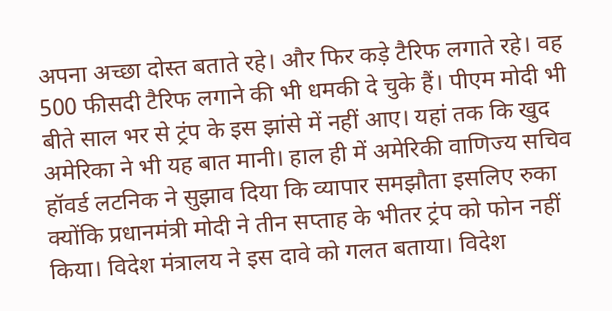अपना अच्छा दोस्त बताते रहे। और फिर कड़े टैरिफ लगाते रहे। वह 500 फीसदी टैरिफ लगाने की भी धमकी दे चुके हैं। पीएम मोदी भी बीते साल भर से ट्रंप के इस झांसे में नहीं आए। यहां तक कि खुद अमेरिका ने भी यह बात मानी। हाल ही में अमेरिकी वाणिज्य सचिव हॉवर्ड लटनिक ने सुझाव दिया कि व्यापार समझौता इसलिए रुका क्योंकि प्रधानमंत्री मोदी ने तीन सप्ताह के भीतर ट्रंप को फोन नहीं किया। विदेश मंत्रालय ने इस दावे को गलत बताया। विदेश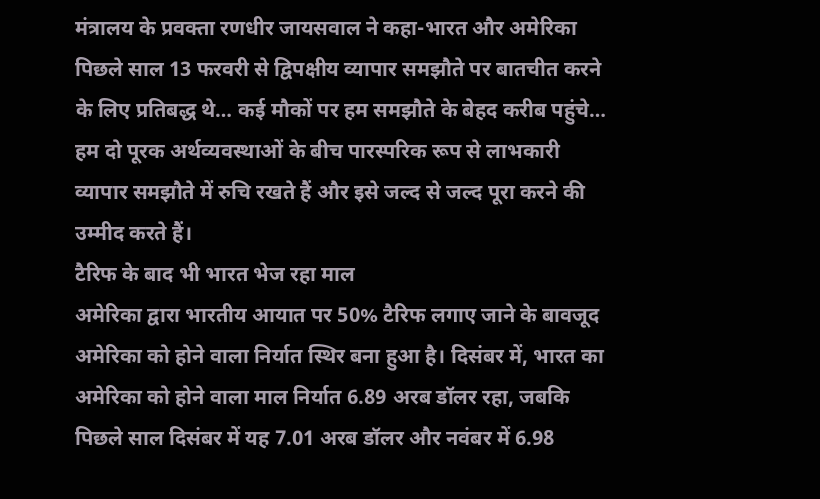मंत्रालय के प्रवक्ता रणधीर जायसवाल ने कहा-भारत और अमेरिका पिछले साल 13 फरवरी से द्विपक्षीय व्यापार समझौते पर बातचीत करने के लिए प्रतिबद्ध थे… कई मौकों पर हम समझौते के बेहद करीब पहुंचे… हम दो पूरक अर्थव्यवस्थाओं के बीच पारस्परिक रूप से लाभकारी व्यापार समझौते में रुचि रखते हैं और इसे जल्द से जल्द पूरा करने की उम्मीद करते हैं।
टैरिफ के बाद भी भारत भेज रहा माल
अमेरिका द्वारा भारतीय आयात पर 50% टैरिफ लगाए जाने के बावजूद अमेरिका को होने वाला निर्यात स्थिर बना हुआ है। दिसंबर में, भारत का अमेरिका को होने वाला माल निर्यात 6.89 अरब डॉलर रहा, जबकि पिछले साल दिसंबर में यह 7.01 अरब डॉलर और नवंबर में 6.98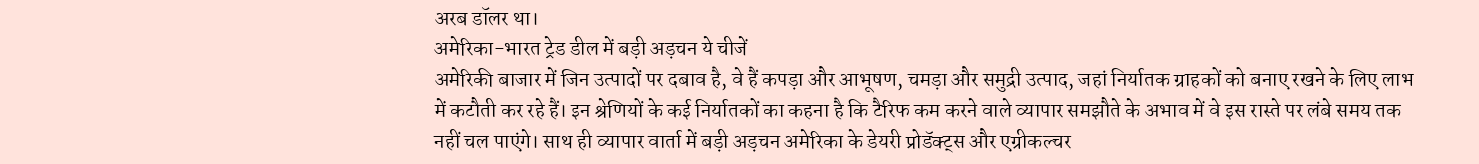अरब डॉलर था।
अमेरिका-भारत ट्रेड डील में बड़ी अड़चन ये चीजें
अमेरिकी बाजार में जिन उत्पादों पर दबाव है, वे हैं कपड़ा और आभूषण, चमड़ा और समुद्री उत्पाद, जहां निर्यातक ग्राहकों को बनाए रखने के लिए लाभ में कटौती कर रहे हैं। इन श्रेणियों के कई निर्यातकों का कहना है कि टैरिफ कम करने वाले व्यापार समझौते के अभाव में वे इस रास्ते पर लंबे समय तक नहीं चल पाएंगे। साथ ही व्यापार वार्ता में बड़ी अड़चन अमेरिका के डेयरी प्रोडॅक्ट्स और एग्रीकल्चर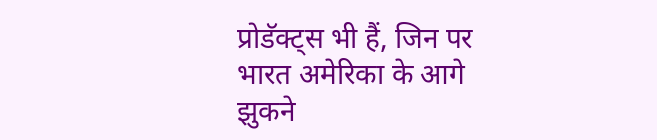प्रोडॅक्ट्स भी हैं, जिन पर भारत अमेरिका के आगे झुकने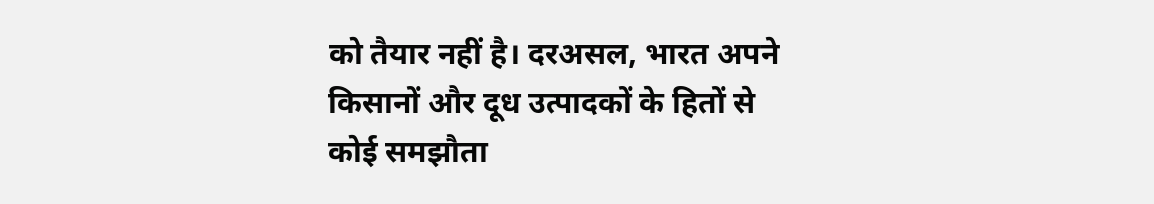को तैयार नहीं है। दरअसल, भारत अपने किसानों और दूध उत्पादकों के हितों से कोई समझौता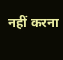नहीं करना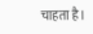चाहता है।